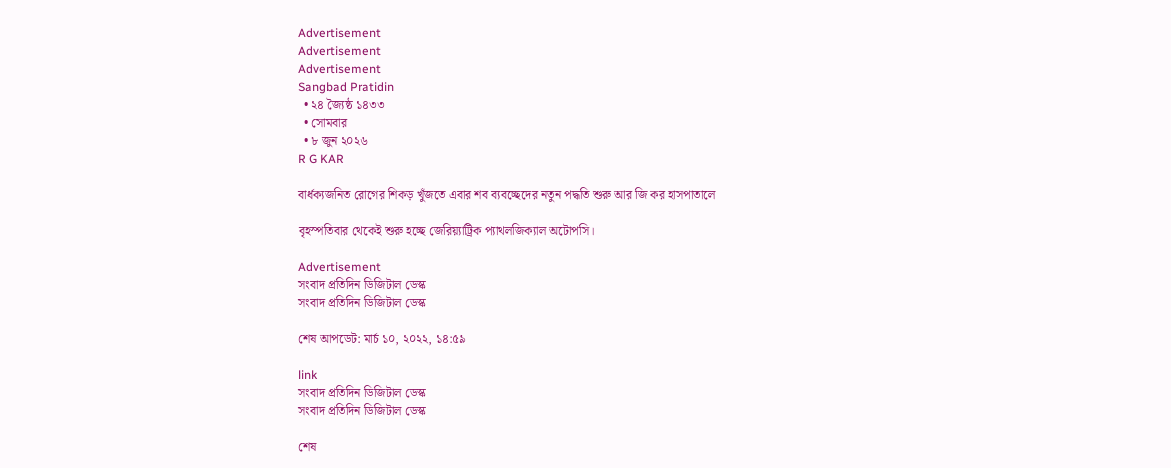Advertisement
Advertisement
Advertisement
Sangbad Pratidin
  • ২৪ জ্যৈষ্ঠ ১৪৩৩
  • সোমবার
  • ৮ জুন ২০২৬
R G KAR

বার্ধক্যজনিত রোগের শিকড় খুঁজতে এবার শব ব্যবচ্ছেদের নতুন পদ্ধতি শুরু আর জি কর হাসপাতালে

বৃহস্পতিবার থেকেই শুরু হচ্ছে জেরিয়্যাট্রিক প্যাথলজিক্যাল অটোপসি।

Advertisement
সংবাদ প্রতিদিন ডিজিটাল ডেস্ক
সংবাদ প্রতিদিন ডিজিটাল ডেস্ক

শেষ আপডেট: মার্চ ১০, ২০২২, ১৪:৫৯

link
সংবাদ প্রতিদিন ডিজিটাল ডেস্ক
সংবাদ প্রতিদিন ডিজিটাল ডেস্ক

শেষ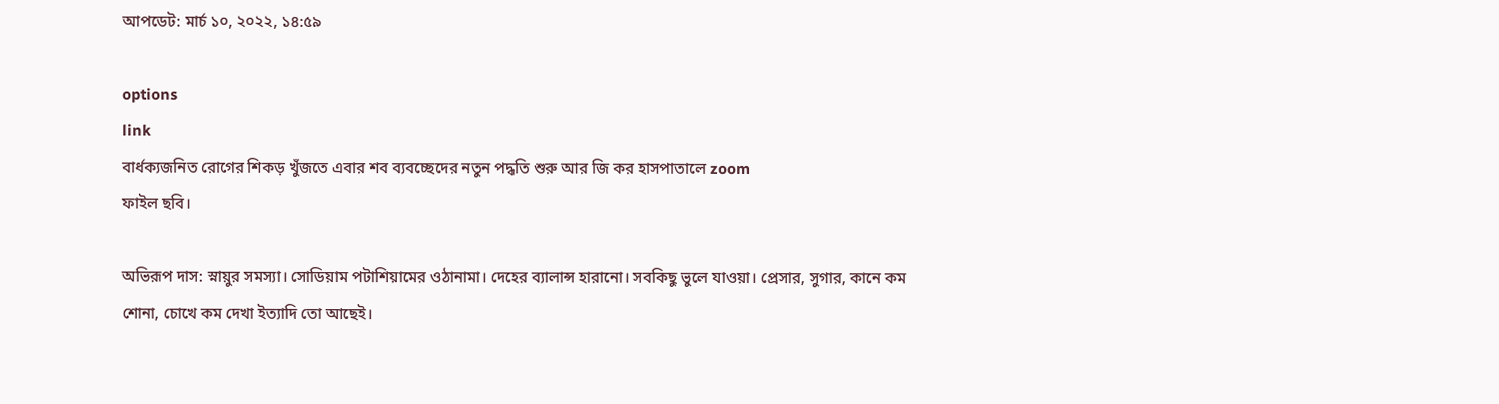আপডেট: মার্চ ১০, ২০২২, ১৪:৫৯

options
link
বার্ধক্যজনিত রোগের শিকড় খুঁজতে এবার শব ব্যবচ্ছেদের নতুন পদ্ধতি শুরু আর জি কর হাসপাতালে zoom
ফাইল ছবি।

অভিরূপ দাস: স্নায়ুর সমস্যা। সোডিয়াম পটাশিয়ামের ওঠানামা। দেহের ব্যালান্স হারানো। সবকিছু ভুলে যাওয়া। প্রেসার, সুগার, কানে কম শোনা, চোখে কম দেখা ইত্যাদি তো আছেই।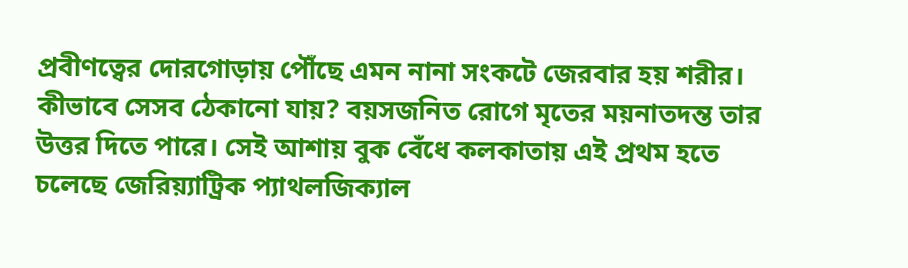প্রবীণত্বের দোরগোড়ায় পৌঁছে এমন নানা সংকটে জেরবার হয় শরীর। কীভাবে সেসব ঠেকানো যায়? বয়সজনিত রোগে মৃতের ময়নাতদন্ত তার উত্তর দিতে পারে। সেই আশায় বুক বেঁধে কলকাতায় এই প্রথম হতে চলেছে জেরিয়্যাট্রিক প্যাথলজিক্যাল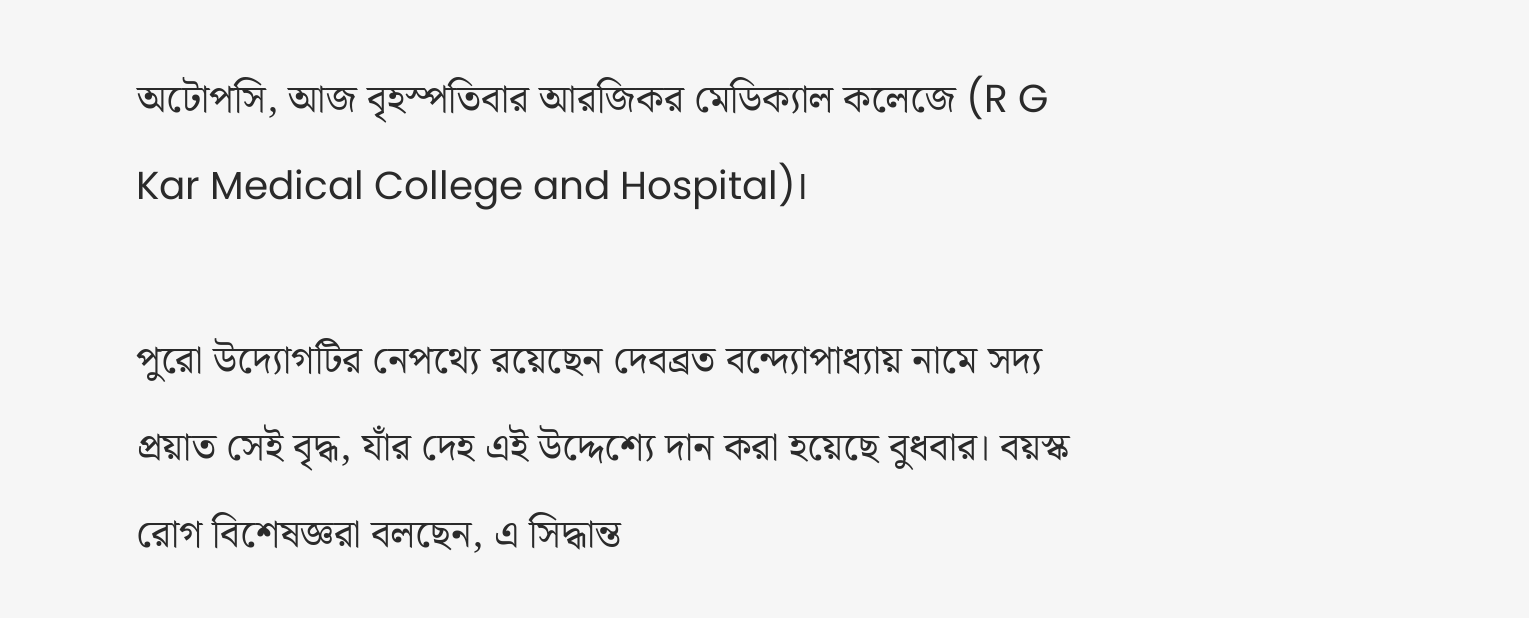অটোপসি, আজ বৃহস্পতিবার আরজিকর মেডিক্যাল কলেজে (R G Kar Medical College and Hospital)।

পুরো উদ্যোগটির নেপথ্যে রয়েছেন দেবব্রত বন্দ্যোপাধ্যায় নামে সদ্য প্রয়াত সেই বৃদ্ধ, যাঁর দেহ এই উদ্দেশ্যে দান করা হয়েছে বুধবার। বয়স্ক রোগ বিশেষজ্ঞরা বলছেন, এ সিদ্ধান্ত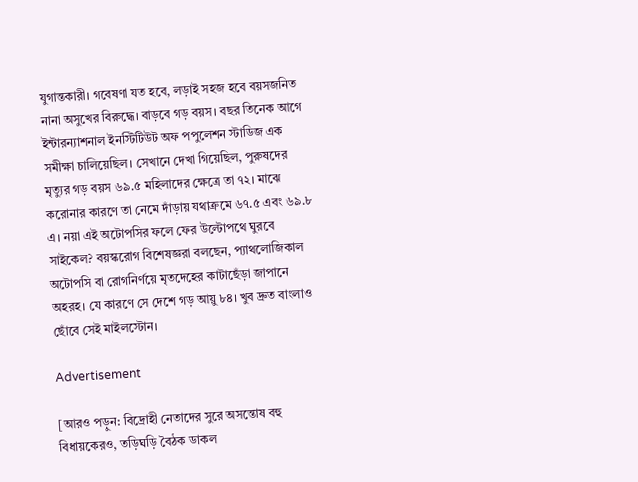যুগান্তকারী। গবেষণা যত হবে, লড়াই সহজ হবে বয়সজনিত নানা অসুখের বিরুদ্ধে। বাড়বে গড় বয়স। বছর তিনেক আগে ইন্টারন্যাশনাল ইনস্টিটিউট অফ পপুলেশন স্টাডিজ এক সমীক্ষা চালিয়েছিল। সেখানে দেখা গিয়েছিল, পুরুষদের মৃত্যুর গড় বয়স ৬৯.৫ মহিলাদের ক্ষেত্রে তা ৭২। মাঝে করোনার কারণে তা নেমে দাঁড়ায় যথাক্রমে ৬৭.৫ এবং ৬৯.৮ এ। নয়া এই অটোপসির ফলে ফের উল্টোপথে ঘুরবে সাইকেল? বয়স্করোগ বিশেষজ্ঞরা বলছেন, প্যাথলোজিকাল অটোপসি বা রোগনির্ণয়ে মৃতদেহের কাটাছেঁড়া জাপানে অহরহ। যে কারণে সে দেশে গড় আয়ু ৮৪। খুব দ্রুত বাংলাও ছোঁবে সেই মাইলস্টোন।

Advertisement

[আরও পড়ুন: বিদ্রোহী নেতাদের সুরে অসন্তোষ বহু বিধায়কেরও, তড়িঘড়ি বৈঠক ডাকল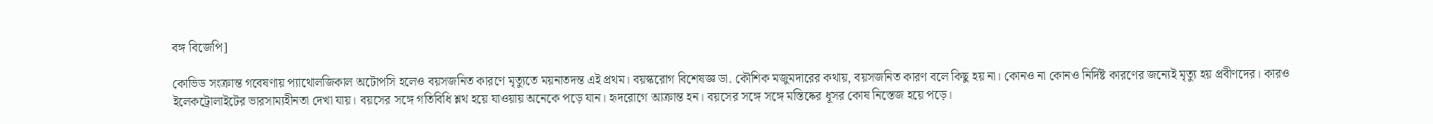বঙ্গ বিজেপি]

কোভিড সংক্রান্ত গবেষণায় প্যাথোলজিকাল অটোপসি হলেও বয়সজনিত কারণে মৃত্যুতে ময়নাতদন্ত এই প্রথম। বয়স্করোগ বিশেষজ্ঞ ডা. কৌশিক মজুমদারের কথায়, বয়সজনিত কারণ বলে কিছু হয় না। কোনও না কোনও নির্দিষ্ট কারণের জন্যেই মৃত্যু হয় প্রবীণদের। কারও ইলেকট্রোলাইটের ভারসাম্যহীনতা দেখা যায়। বয়সের সঙ্গে গতিবিধি শ্লথ হয়ে যাওয়ায় অনেকে পড়ে যান। হৃদরোগে আক্রান্ত হন। বয়সের সঙ্গে সঙ্গে মস্তিষ্কের ধূসর কোষ নিস্তেজ হয়ে পড়ে।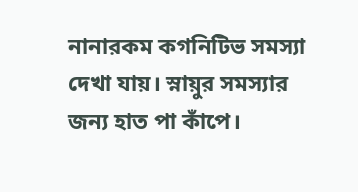নানারকম কগনিটিভ সমস্যা দেখা যায়। স্নায়ুর সমস্যার জন্য হাত পা কাঁপে।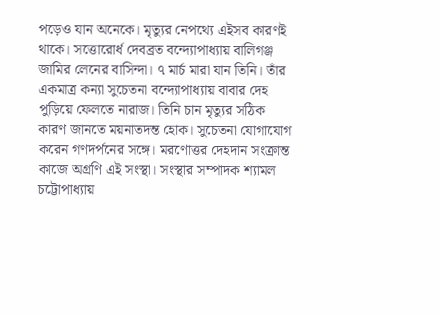পড়েও যান অনেকে। মৃত্যুর নেপথ্যে এইসব কারণই থাকে। সত্তোরোর্ধ দেবব্রত বন্দ্যোপাধ্যায় বালিগঞ্জ জামির লেনের বাসিন্দা। ৭ মার্চ মারা যান তিনি। তাঁর একমাত্র কন্যা সুচেতনা বন্দ্যোপাধ্যায় বাবার দেহ পুড়িয়ে ফেলতে নারাজ। তিনি চান মৃত্যুর সঠিক কারণ জানতে ময়নাতদন্ত হোক। সুচেতনা যোগাযোগ করেন গণদর্পনের সঙ্গে। মরণোত্তর দেহদান সংক্রান্ত কাজে অগ্রণি এই সংস্থা। সংস্থার সম্পাদক শ্যামল চট্টোপাধ্যায়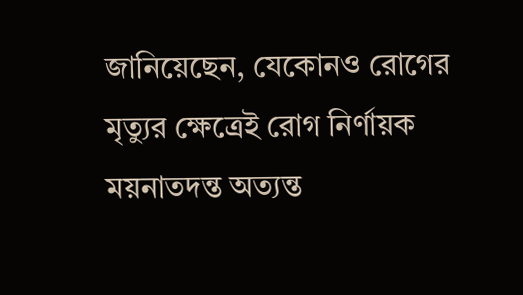জানিয়েছেন, যেকোনও রোগের মৃত্যুর ক্ষেত্রেই রোগ নির্ণায়ক ময়নাতদন্ত অত্যন্ত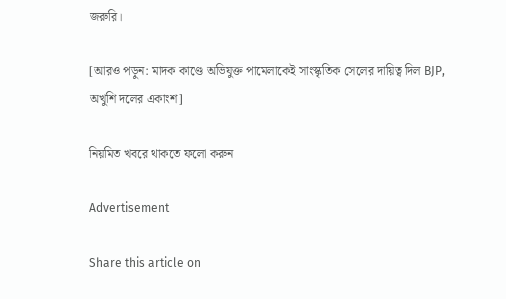জরুরি।

[আরও পড়ুন: মাদক কাণ্ডে অভিযুক্ত পামেলাকেই সাংস্কৃতিক সেলের দায়িত্ব দিল BJP, অখুশি দলের একাংশ]

নিয়মিত খবরে থাকতে ফলো করুন

Advertisement

Share this article on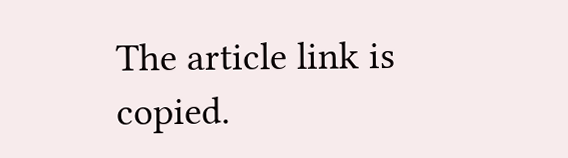The article link is copied.